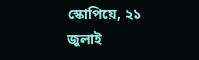স্কোপিয়ে, ২১ জুলাই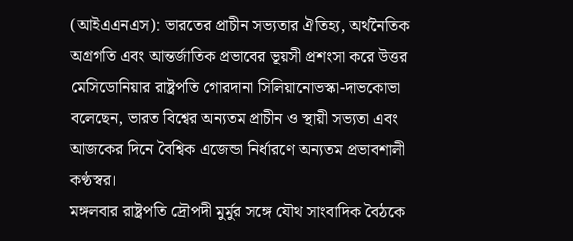(আইএএনএস): ভারতের প্রাচীন সভ্যতার ঐতিহ্য, অর্থনৈতিক অগ্রগতি এবং আন্তর্জাতিক প্রভাবের ভূয়সী প্রশংসা করে উত্তর মেসিডোনিয়ার রাষ্ট্রপতি গোরদানা সিলিয়ানোভস্কা-দাভকোভা বলেছেন, ভারত বিশ্বের অন্যতম প্রাচীন ও স্থায়ী সভ্যতা এবং আজকের দিনে বৈশ্বিক এজেন্ডা নির্ধারণে অন্যতম প্রভাবশালী কণ্ঠস্বর।
মঙ্গলবার রাষ্ট্রপতি দ্রৌপদী মুর্মুর সঙ্গে যৌথ সাংবাদিক বৈঠকে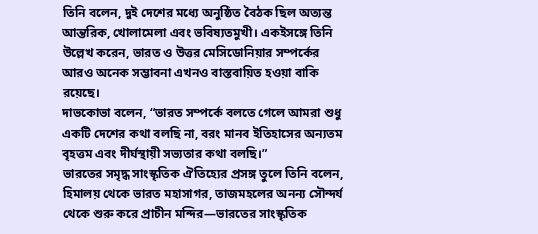তিনি বলেন, দুই দেশের মধ্যে অনুষ্ঠিত বৈঠক ছিল অত্যন্ত আন্তরিক, খোলামেলা এবং ভবিষ্যতমুখী। একইসঙ্গে তিনি উল্লেখ করেন, ভারত ও উত্তর মেসিডোনিয়ার সম্পর্কের আরও অনেক সম্ভাবনা এখনও বাস্তবায়িত হওয়া বাকি রয়েছে।
দাভকোভা বলেন, “ভারত সম্পর্কে বলতে গেলে আমরা শুধু একটি দেশের কথা বলছি না, বরং মানব ইতিহাসের অন্যতম বৃহত্তম এবং দীর্ঘস্থায়ী সভ্যতার কথা বলছি।”
ভারতের সমৃদ্ধ সাংস্কৃতিক ঐতিহ্যের প্রসঙ্গ তুলে তিনি বলেন, হিমালয় থেকে ভারত মহাসাগর, তাজমহলের অনন্য সৌন্দর্য থেকে শুরু করে প্রাচীন মন্দির—ভারতের সাংস্কৃতিক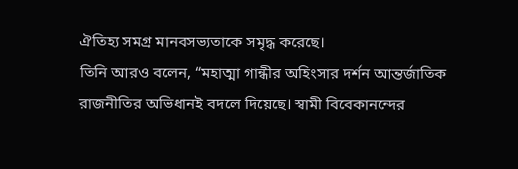ঐতিহ্য সমগ্র মানবসভ্যতাকে সমৃদ্ধ করেছে।
তিনি আরও বলেন, “মহাত্মা গান্ধীর অহিংসার দর্শন আন্তর্জাতিক রাজনীতির অভিধানই বদলে দিয়েছে। স্বামী বিবেকানন্দের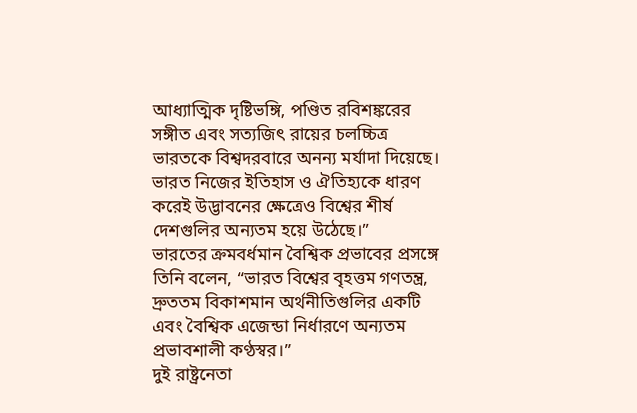আধ্যাত্মিক দৃষ্টিভঙ্গি, পণ্ডিত রবিশঙ্করের সঙ্গীত এবং সত্যজিৎ রায়ের চলচ্চিত্র ভারতকে বিশ্বদরবারে অনন্য মর্যাদা দিয়েছে। ভারত নিজের ইতিহাস ও ঐতিহ্যকে ধারণ করেই উদ্ভাবনের ক্ষেত্রেও বিশ্বের শীর্ষ দেশগুলির অন্যতম হয়ে উঠেছে।”
ভারতের ক্রমবর্ধমান বৈশ্বিক প্রভাবের প্রসঙ্গে তিনি বলেন, “ভারত বিশ্বের বৃহত্তম গণতন্ত্র, দ্রুততম বিকাশমান অর্থনীতিগুলির একটি এবং বৈশ্বিক এজেন্ডা নির্ধারণে অন্যতম প্রভাবশালী কণ্ঠস্বর।”
দুই রাষ্ট্রনেতা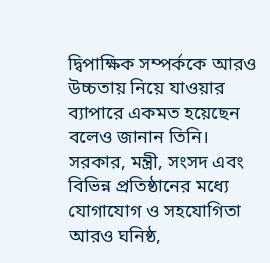দ্বিপাক্ষিক সম্পর্ককে আরও উচ্চতায় নিয়ে যাওয়ার ব্যাপারে একমত হয়েছেন বলেও জানান তিনি। সরকার, মন্ত্রী, সংসদ এবং বিভিন্ন প্রতিষ্ঠানের মধ্যে যোগাযোগ ও সহযোগিতা আরও ঘনিষ্ঠ,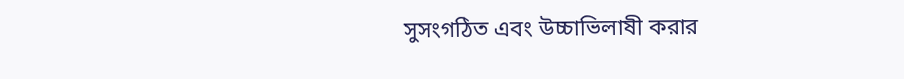সুসংগঠিত এবং উচ্চাভিলাষী করার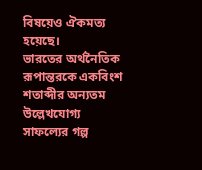বিষয়েও ঐকমত্য হয়েছে।
ভারতের অর্থনৈতিক রূপান্তরকে একবিংশ শতাব্দীর অন্যতম উল্লেখযোগ্য সাফল্যের গল্প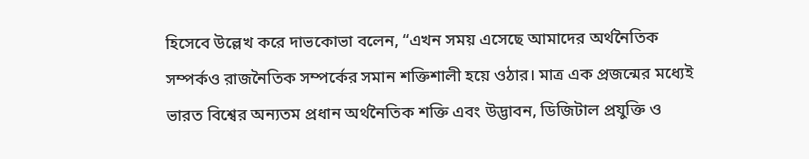হিসেবে উল্লেখ করে দাভকোভা বলেন, “এখন সময় এসেছে আমাদের অর্থনৈতিক সম্পর্কও রাজনৈতিক সম্পর্কের সমান শক্তিশালী হয়ে ওঠার। মাত্র এক প্রজন্মের মধ্যেই ভারত বিশ্বের অন্যতম প্রধান অর্থনৈতিক শক্তি এবং উদ্ভাবন, ডিজিটাল প্রযুক্তি ও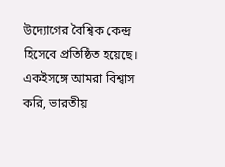উদ্যোগের বৈশ্বিক কেন্দ্র হিসেবে প্রতিষ্ঠিত হয়েছে। একইসঙ্গে আমরা বিশ্বাস করি, ভারতীয়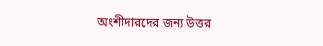অংশীদারদের জন্য উত্তর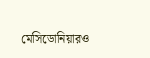মেসিডোনিয়ারও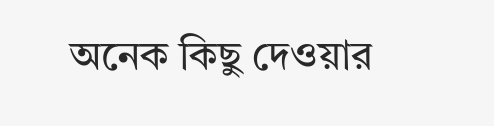অনেক কিছু দেওয়ার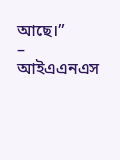আছে।”
– আইএএনএস